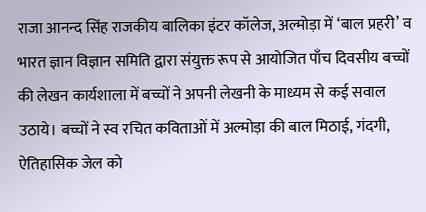राजा आनन्द सिंह राजकीय बालिका इंटर कॉलेज, अल्मोड़ा में ‘बाल प्रहरी’ व भारत ज्ञान विज्ञान समिति द्वारा संयुक्त रूप से आयोजित पाँच दिवसीय बच्चों की लेखन कार्यशाला में बच्चों ने अपनी लेखनी के माध्यम से कई सवाल उठाये। बच्चों ने स्व रचित कविताओं में अल्मोड़ा की बाल मिठाई, गंदगी, ऐतिहासिक जेल को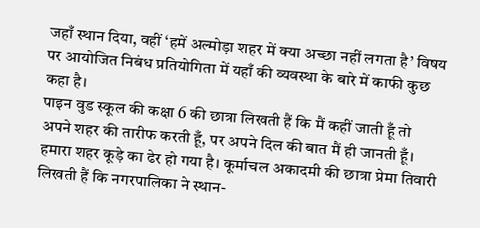जहाँ स्थान दिया, वहीं ‘हमें अल्मोड़ा शहर में क्या अच्छा नहीं लगता है’ विषय पर आयोजित निबंध प्रतियोगिता में यहाँ की व्यवस्था के बारे में काफी कुछ कहा है।
पाइन वुड स्कूल की कक्षा 6 की छात्रा लिखती हैं कि मैं कहीं जाती हूँ तो अपने शहर की तारीफ करती हूँ, पर अपने दिल की बात मैं ही जानती हूँ। हमारा शहर कूड़े का ढेर हो गया है। कूर्माचल अकादमी की छात्रा प्रेमा तिवारी लिखती हैं कि नगरपालिका ने स्थान-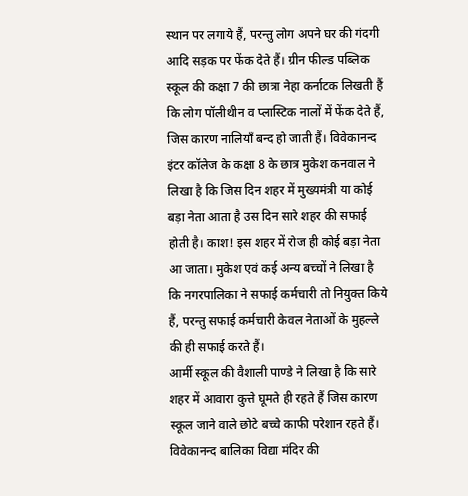स्थान पर लगाये हैं, परन्तु लोग अपने घर की गंदगी आदि सड़क पर फेंक देते हैं। ग्रीन फील्ड पब्लिक स्कूल की कक्षा 7 की छात्रा नेहा कर्नाटक लिखती हैं कि लोग पॉलीथीन व प्लास्टिक नालों में फेंक देते हैं, जिस कारण नालियाँ बन्द हो जाती हैं। विवेकानन्द इंटर कॉलेज के कक्षा 8 के छात्र मुकेश कनवाल ने लिखा है कि जिस दिन शहर में मुख्यमंत्री या कोई बड़ा नेता आता है उस दिन सारे शहर की सफाई होती है। काश! इस शहर में रोज ही कोई बड़ा नेता आ जाता। मुकेश एवं कई अन्य बच्चों ने लिखा है कि नगरपालिका ने सफाई कर्मचारी तो नियुक्त किये हैं, परन्तु सफाई कर्मचारी केवल नेताओं के मुहल्ले की ही सफाई करते हैं।
आर्मी स्कूल की वैशाली पाण्डे ने लिखा है कि सारे शहर में आवारा कुत्ते घूमते ही रहते हैं जिस कारण स्कूल जाने वाले छोटे बच्चे काफी परेशान रहते हैं। विवेकानन्द बालिका विद्या मंदिर की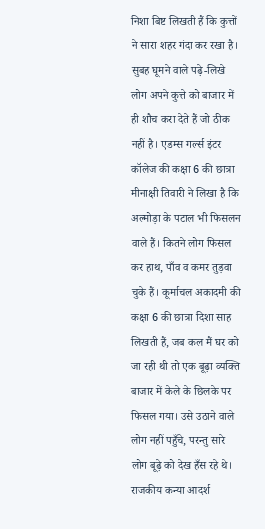निशा बिष्ट लिखती हैं कि कुत्तों ने सारा शहर गंदा कर रखा है। सुबह घूमने वाले पढ़े-लिखे लोग अपने कुत्ते को बाजार में ही शौच करा देते हैं जो ठीक नहीं है। एडम्स गर्ल्स इंटर कॉलेज की कक्षा 6 की छात्रा मीनाक्षी तिवारी ने लिखा है कि अल्मोड़ा के पटाल भी फिसलन वाले हैं। कितने लोग फिसल कर हाथ, पाँव व कमर तुड़वा चुके हैं। कूर्माचल अकादमी की कक्षा 6 की छात्रा दिशा साह लिखती हैं, जब कल मैं घर को जा रही थी तो एक बूढ़ा व्यक्ति बाजार में केले के छिलके पर फिसल गया। उसे उठाने वाले लोग नहीं पहुँचे, परन्तु सारे लोग बूढ़े को देख हँस रहे थे। राजकीय कन्या आदर्श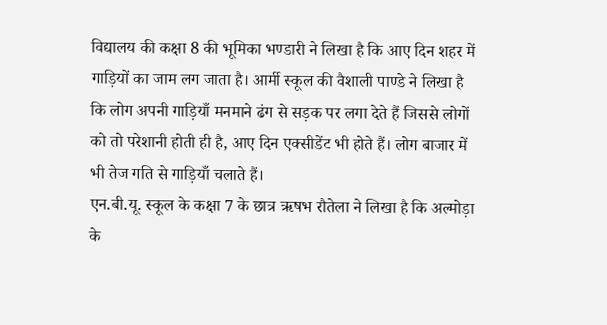विद्यालय की कक्षा 8 की भूमिका भण्डारी ने लिखा है कि आए दिन शहर में गाड़ियों का जाम लग जाता है। आर्मी स्कूल की वैशाली पाण्डे ने लिखा है कि लोग अपनी गाड़ियाँ मनमाने ढंग से सड़क पर लगा देते हैं जिससे लोगों को तो परेशानी होती ही है, आए दिन एक्सीडेंट भी होते हैं। लोग बाजार में भी तेज गति से गाड़ियाँ चलाते हैं।
एन.बी.यू. स्कूल के कक्षा 7 के छात्र ऋषभ रौतेला ने लिखा है कि अल्मोड़ा के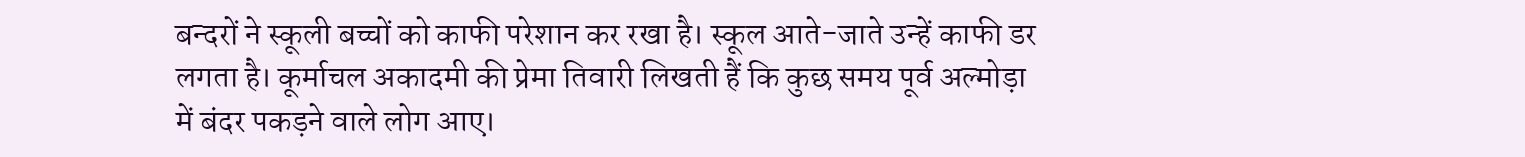बन्दरों ने स्कूली बच्चों को काफी परेशान कर रखा है। स्कूल आते-जाते उन्हें काफी डर लगता है। कूर्माचल अकादमी की प्रेमा तिवारी लिखती हैं कि कुछ समय पूर्व अल्मोड़ा में बंदर पकड़ने वाले लोग आए।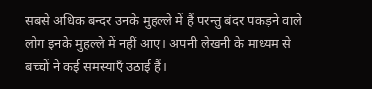सबसे अधिक बन्दर उनके मुहल्ले में हैं परन्तु बंदर पकड़ने वाले लोग इनके मुहल्ले में नहीं आए। अपनी लेखनी के माध्यम से बच्चों ने कई समस्याएँ उठाई हैं।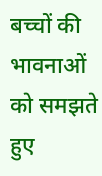बच्चों की भावनाओं को समझते हुए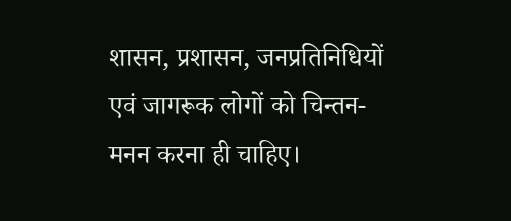शासन, प्रशासन, जनप्रतिनिधियों एवं जागरूक लोगों को चिन्तन-मनन करना ही चाहिए।